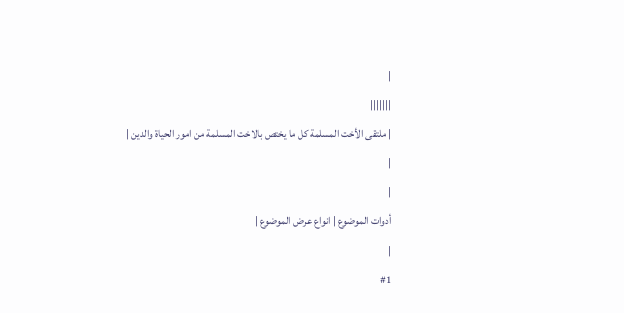|
|||||||
| ملتقى الأخت المسلمة كل ما يختص بالاخت المسلمة من امور الحياة والدين |
|
|
أدوات الموضوع | انواع عرض الموضوع |
|
#1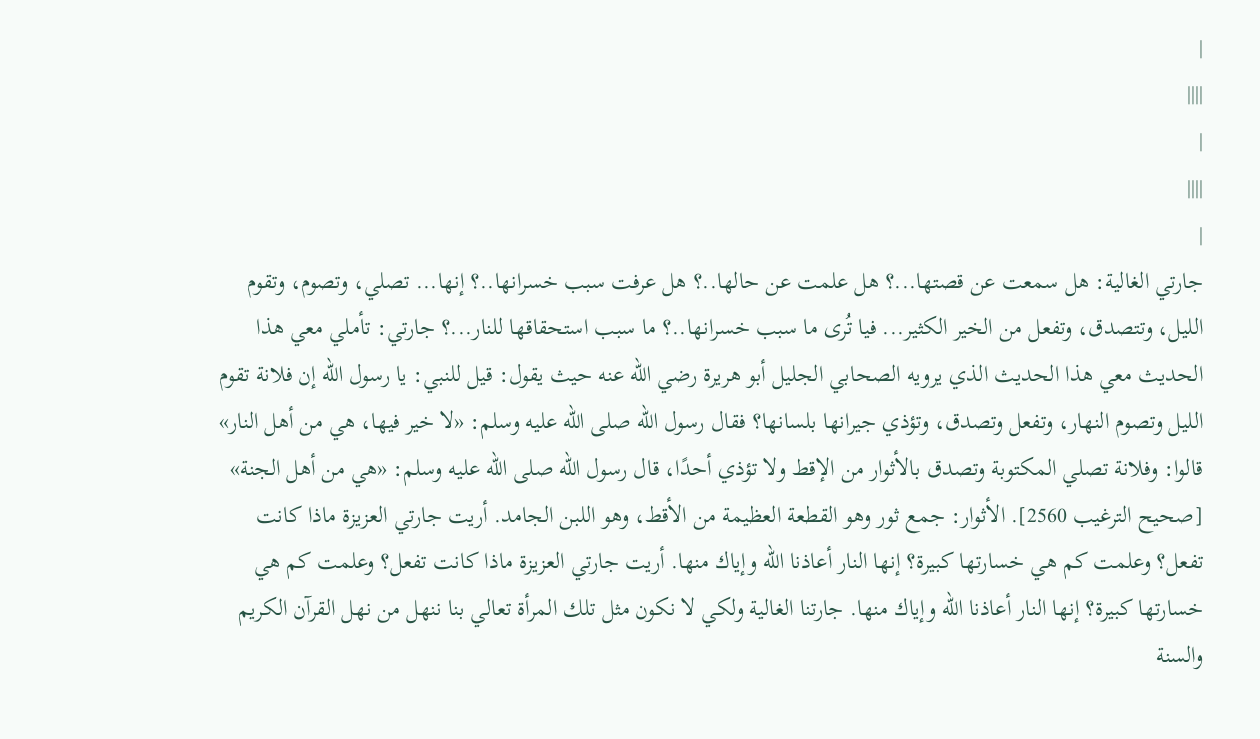|
||||
|
||||
|
جارتي الغالية: هل سمعت عن قصتها...؟ هل علمت عن حالها..؟ هل عرفت سبب خسرانها..؟ إنها... تصلي، وتصوم، وتقوم الليل، وتتصدق، وتفعل من الخير الكثير... فيا تُرى ما سبب خسرانها..؟ ما سبب استحقاقها للنار...؟ جارتي: تأملي معي هذا الحديث معي هذا الحديث الذي يرويه الصحابي الجليل أبو هريرة رضي الله عنه حيث يقول: قيل للنبي: يا رسول الله إن فلانة تقوم الليل وتصوم النهار، وتفعل وتصدق، وتؤذي جيرانها بلسانها؟ فقال رسول الله صلى الله عليه وسلم: «لا خير فيها، هي من أهل النار» قالوا: وفلانة تصلي المكتوبة وتصدق بالأثوار من الإقط ولا تؤذي أحدًا، قال رسول الله صلى الله عليه وسلم: «هي من أهل الجنة» [صحيح الترغيب 2560]. الأثوار: جمع ثور وهو القطعة العظيمة من الأقط، وهو اللبن الجامد. أريت جارتي العزيزة ماذا كانت تفعل؟ وعلمت كم هي خسارتها كبيرة؟ إنها النار أعاذنا الله وإياك منها. أريت جارتي العزيزة ماذا كانت تفعل؟ وعلمت كم هي خسارتها كبيرة؟ إنها النار أعاذنا الله وإياك منها. جارتنا الغالية ولكي لا نكون مثل تلك المرأة تعالي بنا ننهل من نهل القرآن الكريم والسنة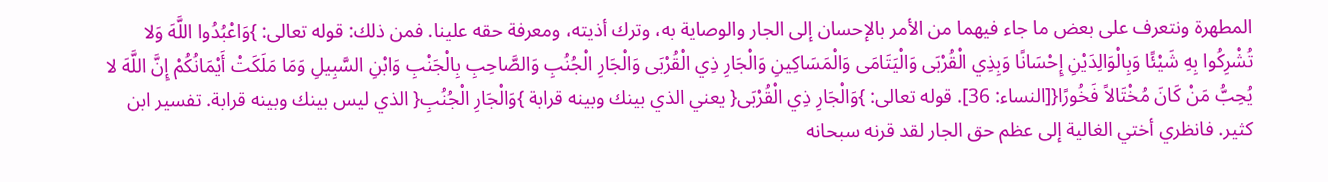المطهرة ونتعرف على بعض ما جاء فيهما من الأمر بالإحسان إلى الجار والوصاية به، وترك أذيته، ومعرفة حقه علينا. فمن ذلك: قوله تعالى: }وَاعْبُدُوا اللَّهَ وَلا تُشْرِكُوا بِهِ شَيْئًا وَبِالْوَالِدَيْنِ إِحْسَانًا وَبِذِي الْقُرْبَى وَالْيَتَامَى وَالْمَسَاكِينِ وَالْجَارِ ذِي الْقُرْبَى وَالْجَارِ الْجُنُبِ وَالصَّاحِبِ بِالْجَنْبِ وَابْنِ السَّبِيلِ وَمَا مَلَكَتْ أَيْمَانُكُمْ إِنَّ اللَّهَ لا يُحِبُّ مَنْ كَانَ مُخْتَالاً فَخُورًا{[النساء: 36]. قوله تعالى: }وَالْجَارِ ذِي الْقُرْبَى{ يعني الذي بينك وبينه قرابة }وَالْجَارِ الْجُنُبِ{ الذي ليس بينك وبينه قرابة. تفسير ابن كثير. فانظري أختي الغالية إلى عظم حق الجار لقد قرنه سبحانه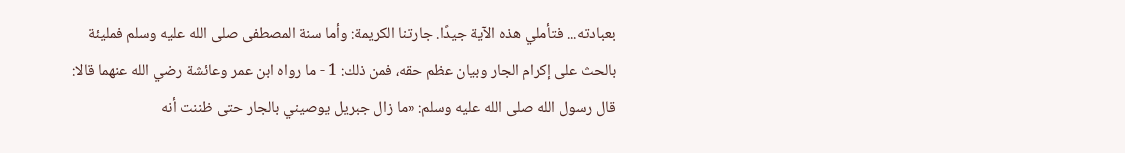بعبادته... فتأملي هذه الآية جيدًا. جارتنا الكريمة: وأما سنة المصطفى صلى الله عليه وسلم فمليئة بالحث على إكرام الجار وبيان عظم حقه، فمن ذلك: 1 - ما رواه ابن عمر وعائشة رضي الله عنهما قالا: قال رسول الله صلى الله عليه وسلم: «ما زال جبريل يوصيني بالجار حتى ظننت أنه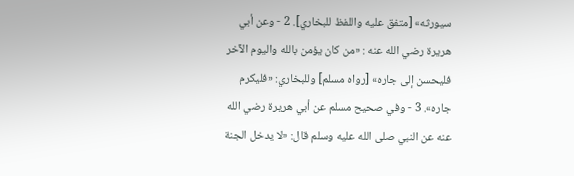سيورثه» [متفق عليه واللفظ للبخاري]. 2 - وعن أبي هريرة رضي الله عنه : «من كان يؤمن بالله واليوم الآخر فليحسن إلى جاره» [رواه مسلم] وللبخاري: «فليكرم جاره». 3 - وفي صحيح مسلم عن أبي هريرة رضي الله عنه عن النبي صلى الله عليه وسلم قال: «لا يدخل الجنة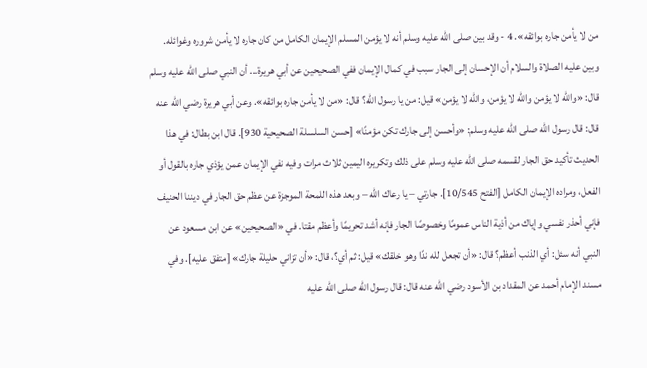من لا يأمن جاره بوائقه». 4 - وقد بين صلى الله عليه وسلم أنه لا يؤمن المسلم الإيمان الكامل من كان جاره لا يأمن شروره وغوائله. وبين عليه الصلاة والسلام أن الإحسان إلى الجار سبب في كمال الإيمان ففي الصحيحين عن أبي هريرة... أن النبي صلى الله عليه وسلم قال: «والله لا يؤمن والله لا يؤمن، والله لا يؤمن» قيل: من يا رسول الله؟ قال: «من لا يأمن جاره بوائقه». وعن أبي هريرة رضي الله عنه قال: قال رسول الله صلى الله عليه وسلم: «وأحسن إلى جارك تكن مؤمنًا» [حسن السلسلة الصحيحية 930]. قال ابن بطال: في هذا الحديث تأكيد حق الجار لقسمه صلى الله عليه وسلم على ذلك وتكريره اليمين ثلاث مرات وفيه نفي الإيمان عمن يؤذي جاره بالقول أو الفعل، ومراده الإيمان الكامل [الفتح 10/545]. جارتي – يا رعاك الله – وبعد هذه اللمحة الموجزة عن عظم حق الجار في ديننا الحنيف فإني أحذر نفسي وإياك من أذية الناس عمومًا وخصوصًا الجار فإنه أشد تحريمًا وأعظم مقتا. في «الصحيحين» عن ابن مسعود عن النبي أنه سئل: أي الذنب أعظم؟ قال: «أن تجعل لله ندًا وهو خلقك» قيل: ثم أي؟، قال: «أن تزاني حليلة جارك» [متفق عليه]. وفي مسند الإمام أحمد عن المقداد بن الأسود رضي الله عنه قال: قال رسول الله صلى الله عليه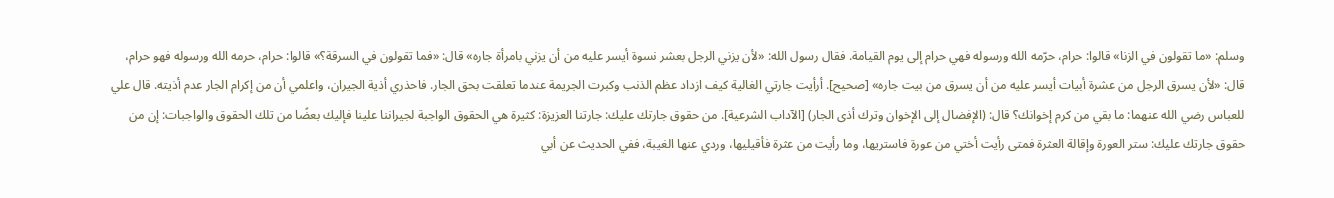وسلم: «ما تقولون في الزنا» قالوا: حرام، حرّمه الله ورسوله فهي حرام إلى يوم القيامة. فقال رسول الله: «لأن يزني الرجل بعشر نسوة أيسر عليه من أن يزني بامرأة جاره» قال: «فما تقولون في السرقة؟» قالوا: حرام، حرمه الله ورسوله فهو حرام، قال: «لأن يسرق الرجل من عشرة أبيات أيسر عليه من أن يسرق من بيت جاره» [صحيح]. أرأيت جارتي الغالية كيف ازداد عظم الذنب وكبرت الجريمة عندما تعلقت بحق الجار. فاحذري أذية الجيران، واعلمي أن من إكرام الجار عدم أذيته. قال علي للعباس رضي الله عنهما: ما بقي من كرم إخوانك؟ قال: (الإفضال إلى الإخوان وترك أذى الجار) [الآداب الشرعية]. من حقوق جارتك عليك: جارتنا العزيزة: كثيرة هي الحقوق الواجبة لجيراننا علينا فإليك بعضًا من تلك الحقوق والواجبات: إن من حقوق جارتك عليك: ستر العورة وإقالة العثرة فمتى رأيت أختي من عورة فاستريها، وما رأيت من عثرة فأقيليها، وردي عنها الغيبة، ففي الحديث عن أبي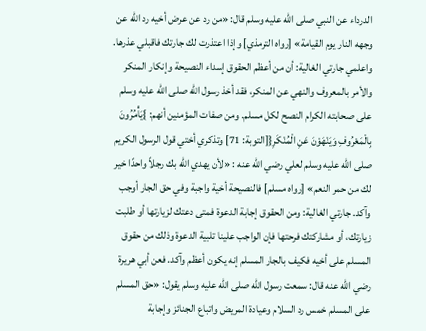الدرداء عن النبي صلى الله عليه وسلم قال: «من رد عن عرض أخيه رد الله عن وجهه النار يوم القيامة» [رواه الترمذي] وإذا اعتذرت لك جارتك فاقبلي عذرها. واعلمي جارتي الغالية: أن من أعظم الحقوق إسداء النصيحة وإنكار المنكر والأمر بالمعروف والنهي عن المنكر، فقد أخذ رسول الله صلى الله عليه وسلم على صحابته الكرام النصح لكل مسلم. ومن صفات المؤمنين أنهم: }يَأْمُرُونَ بِالْمَعْرُوفِ وَيَنْهَوْنَ عَنِ الْمُنْكَرِ{[التوبة: 71] وتذكري أختي قول الرسول الكريم صلى الله عليه وسلم لعلي رضي الله عنه : «لأن يهدي الله بك رجلاً واحدًا خير لك من حمر النعم» [رواه مسلم] فالنصيحة أخية واجبة وفي حق الجار أوجب وآكد. جارتي الغالية: ومن الحقوق إجابة الدعوة فمتى دعتك لزيارتها أو طلبت زيارتك، أو مشاركتك فرحتها فإن الواجب علينا تلبية الدعوة وذلك من حقوق المسلم على أخيه فكيف بالجار المسلم إنه يكون أعظم وآكد. فعن أبي هريرة رضي الله عنه قال: سمعت رسول الله صلى الله عليه وسلم يقول: «حق المسلم على المسلم خمس رد السلام وعيادة المريض واتباع الجنائز وإجابة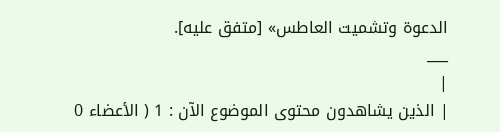الدعوة وتشميت العاطس» [متفق عليه].
___
|
| الذين يشاهدون محتوى الموضوع الآن : 1 ( الأعضاء 0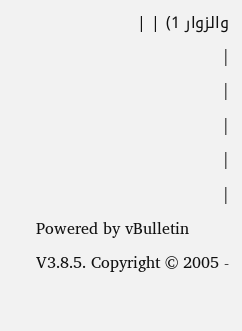والزوار 1) | |
|
|
|
|
|
Powered by vBulletin V3.8.5. Copyright © 2005 -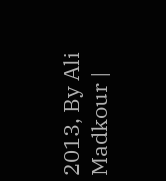2013, By Ali Madkour |